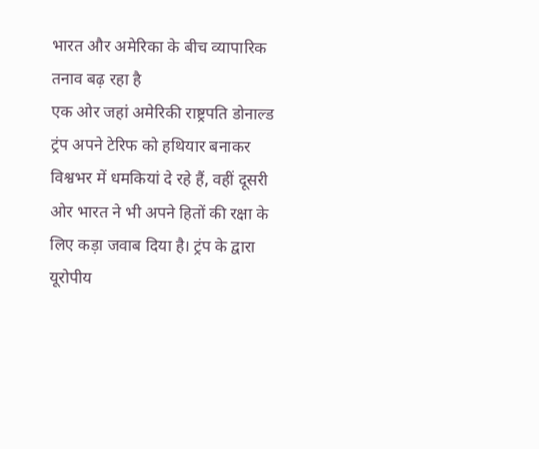भारत और अमेरिका के बीच व्यापारिक तनाव बढ़ रहा है
एक ओर जहां अमेरिकी राष्ट्रपति डोनाल्ड ट्रंप अपने टेरिफ को हथियार बनाकर विश्वभर में धमकियां दे रहे हैं, वहीं दूसरी ओर भारत ने भी अपने हितों की रक्षा के लिए कड़ा जवाब दिया है। ट्रंप के द्वारा यूरोपीय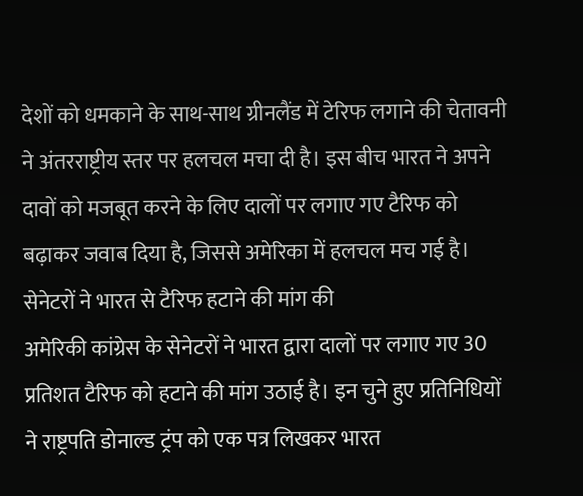देशों को धमकाने के साथ-साथ ग्रीनलैंड में टेरिफ लगाने की चेतावनी ने अंतरराष्ट्रीय स्तर पर हलचल मचा दी है। इस बीच भारत ने अपने दावों को मजबूत करने के लिए दालों पर लगाए गए टैरिफ को बढ़ाकर जवाब दिया है, जिससे अमेरिका में हलचल मच गई है।
सेनेटरों ने भारत से टैरिफ हटाने की मांग की
अमेरिकी कांग्रेस के सेनेटरों ने भारत द्वारा दालों पर लगाए गए 30 प्रतिशत टैरिफ को हटाने की मांग उठाई है। इन चुने हुए प्रतिनिधियों ने राष्ट्रपति डोनाल्ड ट्रंप को एक पत्र लिखकर भारत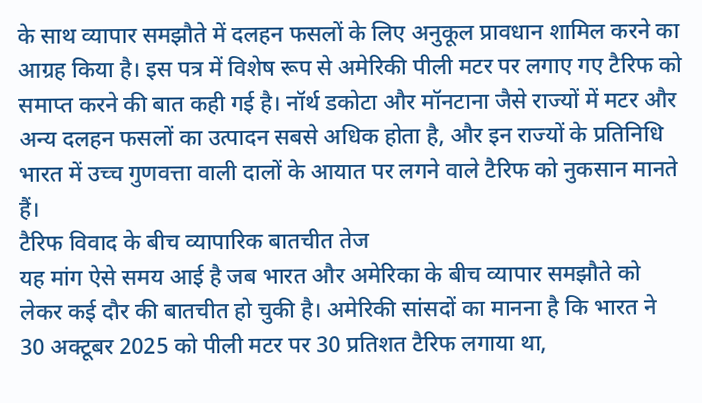के साथ व्यापार समझौते में दलहन फसलों के लिए अनुकूल प्रावधान शामिल करने का आग्रह किया है। इस पत्र में विशेष रूप से अमेरिकी पीली मटर पर लगाए गए टैरिफ को समाप्त करने की बात कही गई है। नॉर्थ डकोटा और मॉनटाना जैसे राज्यों में मटर और अन्य दलहन फसलों का उत्पादन सबसे अधिक होता है, और इन राज्यों के प्रतिनिधि भारत में उच्च गुणवत्ता वाली दालों के आयात पर लगने वाले टैरिफ को नुकसान मानते हैं।
टैरिफ विवाद के बीच व्यापारिक बातचीत तेज
यह मांग ऐसे समय आई है जब भारत और अमेरिका के बीच व्यापार समझौते को लेकर कई दौर की बातचीत हो चुकी है। अमेरिकी सांसदों का मानना है कि भारत ने 30 अक्टूबर 2025 को पीली मटर पर 30 प्रतिशत टैरिफ लगाया था,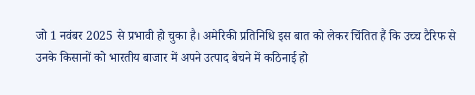जो 1 नवंबर 2025 से प्रभावी हो चुका है। अमेरिकी प्रतिनिधि इस बात को लेकर चिंतित हैं कि उच्च टैरिफ से उनके किसानों को भारतीय बाजार में अपने उत्पाद बेचने में कठिनाई हो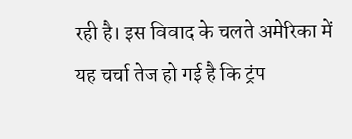रही है। इस विवाद के चलते अमेरिका में यह चर्चा तेज हो गई है कि ट्रंप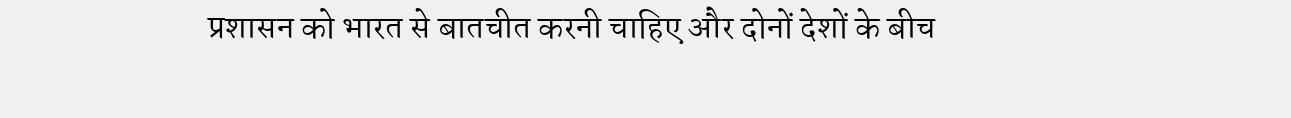प्रशासन को भारत से बातचीत करनी चाहिए और दोनों देशों के बीच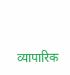व्यापारिक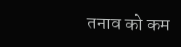तनाव को कम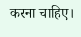करना चाहिए।